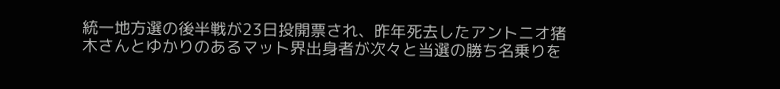統一地方選の後半戦が23日投開票され、昨年死去したアントニオ猪木さんとゆかりのあるマット界出身者が次々と当選の勝ち名乗りを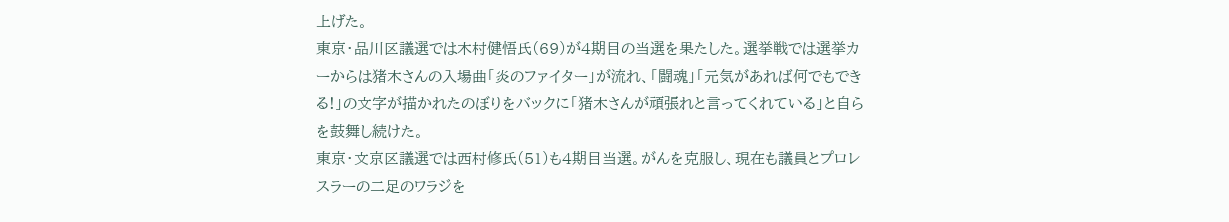上げた。
東京・品川区議選では木村健悟氏(69)が4期目の当選を果たした。選挙戦では選挙カーからは猪木さんの入場曲「炎のファイター」が流れ、「闘魂」「元気があれば何でもできる!」の文字が描かれたのぼりをバックに「猪木さんが頑張れと言ってくれている」と自らを鼓舞し続けた。
東京・文京区議選では西村修氏(51)も4期目当選。がんを克服し、現在も議員とプロレスラーの二足のワラジを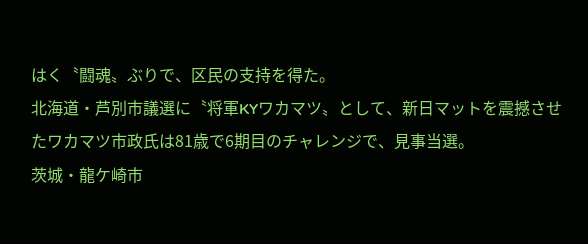はく〝闘魂〟ぶりで、区民の支持を得た。
北海道・芦別市議選に〝将軍KYワカマツ〟として、新日マットを震撼させたワカマツ市政氏は81歳で6期目のチャレンジで、見事当選。
茨城・龍ケ崎市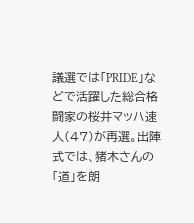議選では「PRIDE」などで活躍した総合格闘家の桜井マッハ速人(47)が再選。出陣式では、猪木さんの「道」を朗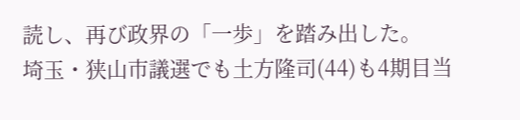読し、再び政界の「一歩」を踏み出した。
埼玉・狭山市議選でも土方隆司(44)も4期目当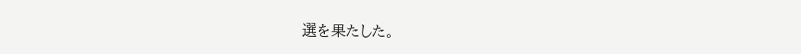選を果たした。